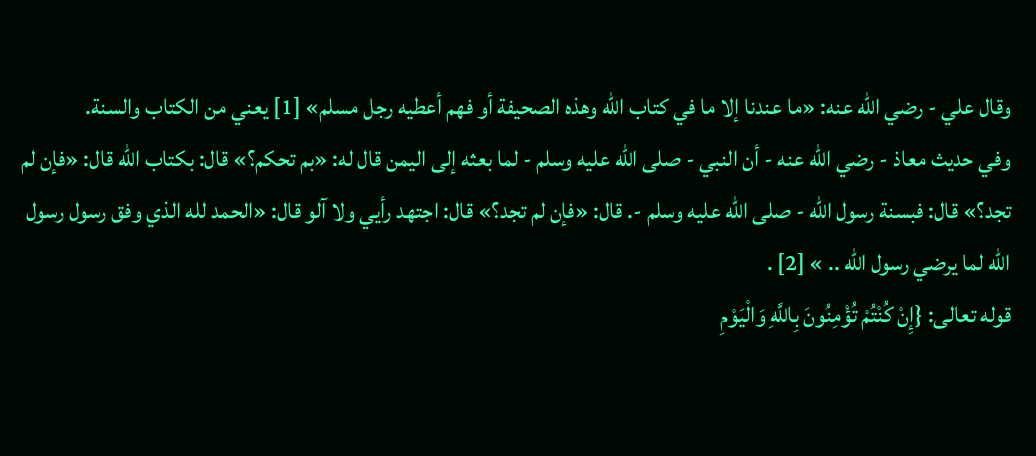وقال علي - رضي الله عنه: «ما عندنا إلا ما في كتاب الله وهذه الصحيفة أو فهم أعطيه رجل مسلم» [1] يعني من الكتاب والسنة.
وفي حديث معاذ - رضي الله عنه - أن النبي - صلى الله عليه وسلم - لما بعثه إلى اليمن قال له: «بم تحكم؟» قال: بكتاب الله قال: «فإن لم تجد؟» قال: فبسنة رسول الله - صلى الله عليه وسلم -. قال: «فإن لم تجد؟» قال: اجتهد رأيي ولا آلو قال: «الحمد لله الذي وفق رسول رسول الله لما يرضي رسول الله .. » [2] .
قوله تعالى: {إِنْ كُنْتُمْ تُؤْمِنُونَ بِاللَّهِ وَالْيَوْمِ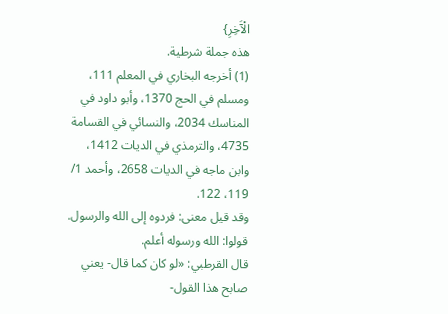الْآَخِرِ}
هذه جملة شرطية.
(1) أخرجه البخاري في المعلم 111، ومسلم في الحج 1370، وأبو داود في المناسك 2034، والنسائي في القسامة 4735، والترمذي في الديات 1412، وابن ماجه في الديات 2658، وأحمد 1/ 119، 122.
وقد قيل معنى: فردوه إلى الله والرسول. قولوا: الله ورسوله أعلم.
قال القرطبي: «لو كان كما قال- يعني صابح هذا القول-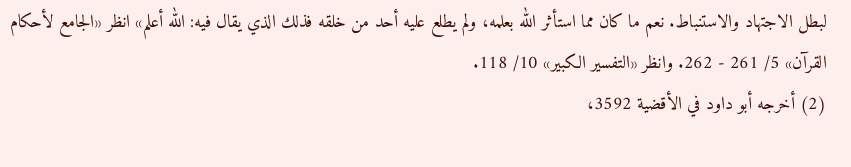لبطل الاجتهاد والاستنباط. نعم ما كان مما استأثر الله بعلمه، ولم يطلع عليه أحد من خلقه فذلك الذي يقال فيه: الله أعلم» انظر «الجامع لأحكام القرآن» 5/ 261 - 262. وانظر «التفسير الكبير» 10/ 118.
(2) أخرجه أبو داود في الأقضية 3592،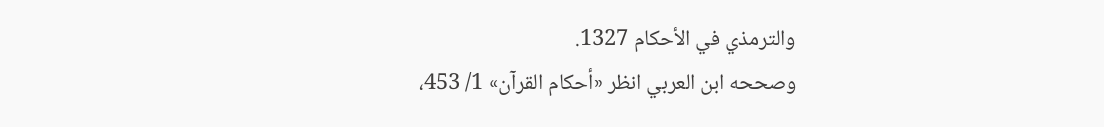والترمذي في الأحكام 1327.
وصححه ابن العربي انظر «أحكام القرآن» 1/ 453،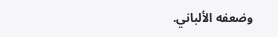وضعفه الألباني.